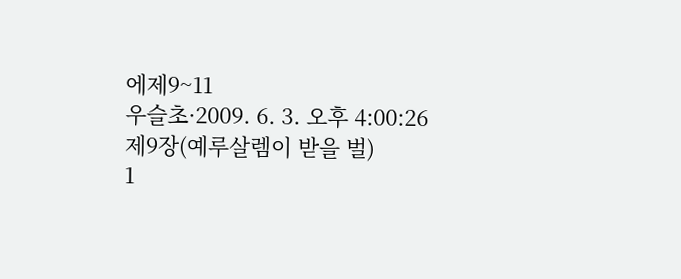에제9~11
우슬초·2009. 6. 3. 오후 4:00:26
제9장(예루살렘이 받을 벌)
1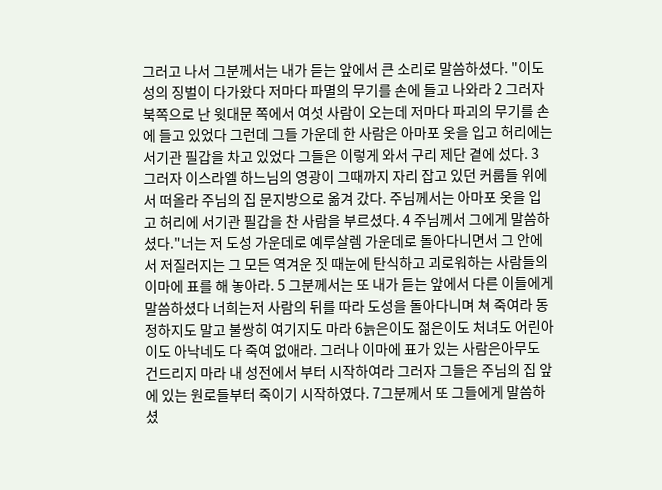그러고 나서 그분께서는 내가 듣는 앞에서 큰 소리로 말씀하셨다. "이도성의 징벌이 다가왔다 저마다 파멸의 무기를 손에 들고 나와라 2 그러자 북쪽으로 난 윗대문 쪽에서 여섯 사람이 오는데 저마다 파괴의 무기를 손에 들고 있었다 그런데 그들 가운데 한 사람은 아마포 옷을 입고 허리에는 서기관 필갑을 차고 있었다 그들은 이렇게 와서 구리 제단 곁에 섰다. 3 그러자 이스라엘 하느님의 영광이 그때까지 자리 잡고 있던 커룹들 위에서 떠올라 주님의 집 문지방으로 옮겨 갔다. 주님께서는 아마포 옷을 입고 허리에 서기관 필갑을 찬 사람을 부르셨다. 4 주님께서 그에게 말씀하셨다."너는 저 도성 가운데로 예루살렘 가운데로 돌아다니면서 그 안에서 저질러지는 그 모든 역겨운 짓 때눈에 탄식하고 괴로워하는 사람들의 이마에 표를 해 놓아라. 5 그분께서는 또 내가 듣는 앞에서 다른 이들에게 말씀하셨다 너희는저 사람의 뒤를 따라 도성을 돌아다니며 쳐 죽여라 동정하지도 말고 불쌍히 여기지도 마라 6늙은이도 젊은이도 처녀도 어린아이도 아낙네도 다 죽여 없애라. 그러나 이마에 표가 있는 사람은아무도 건드리지 마라 내 성전에서 부터 시작하여라 그러자 그들은 주님의 집 앞에 있는 원로들부터 죽이기 시작하였다. 7그분께서 또 그들에게 말씀하셨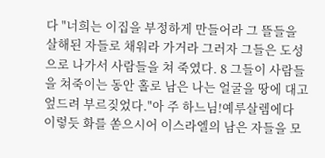다 "너희는 이집을 부정하게 만들어라 그 뜰들을 살해된 자들로 채워라 가거라 그러자 그들은 도성으로 나가서 사람들을 쳐 죽였다. 8 그들이 사람들을 쳐죽이는 동안 홀로 남은 나는 얼굴을 땅에 대고 엎드려 부르짖었다."아 주 하느님!예루살렘에다 이렇듯 화를 쏟으시어 이스라엘의 남은 자들을 모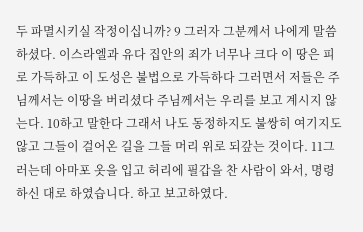두 파멸시키실 작정이십니까? 9 그러자 그분께서 나에게 말씀하셨다. 이스라엘과 유다 집안의 죄가 너무나 크다 이 땅은 피로 가득하고 이 도성은 불법으로 가득하다 그러면서 저들은 주님께서는 이땅을 버리셨다 주님께서는 우리를 보고 계시지 않는다. 10하고 말한다 그래서 나도 동정하지도 불쌍히 여기지도 않고 그들이 걸어온 길을 그들 머리 위로 되갚는 것이다. 11그러는데 아마포 옷을 입고 허리에 필갑을 찬 사람이 와서, 명령하신 대로 하였습니다. 하고 보고하였다.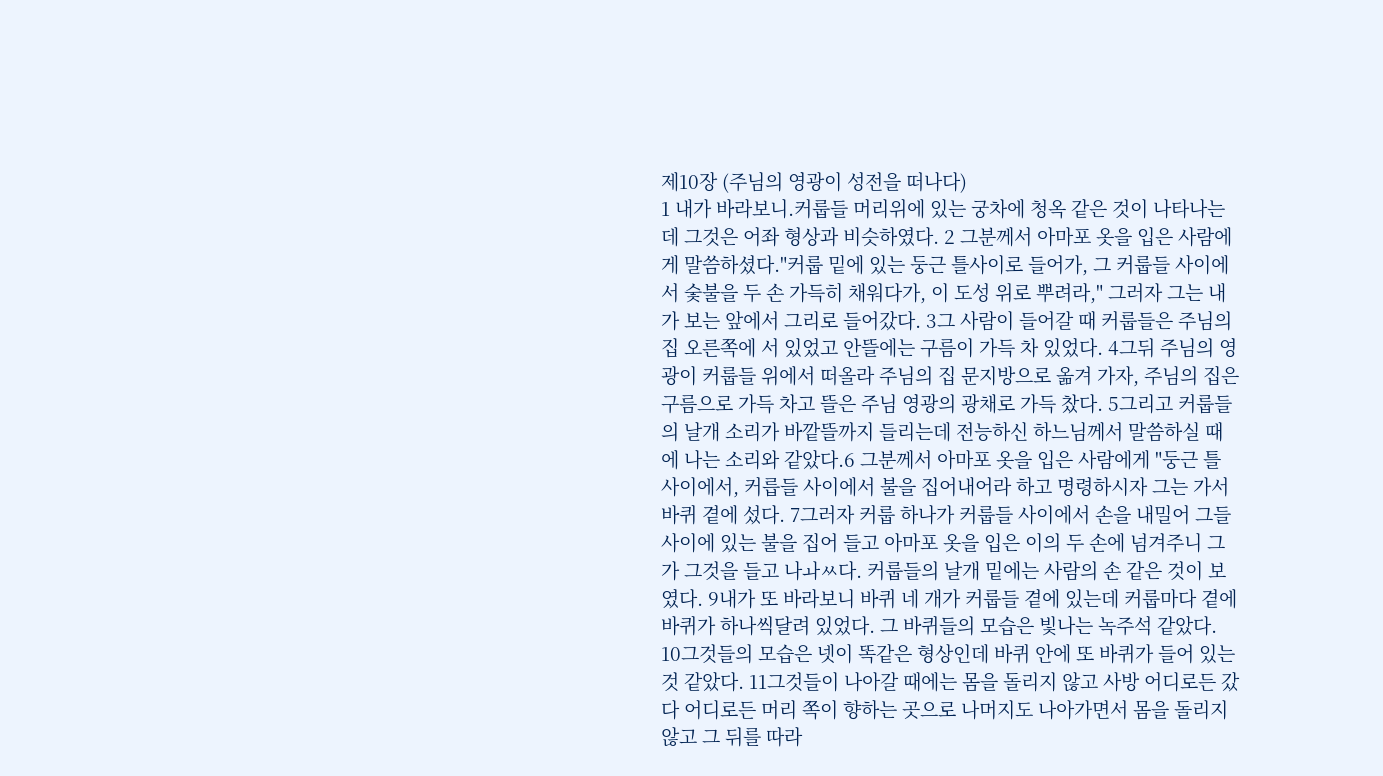제10장 (주님의 영광이 성전을 떠나다)
1 내가 바라보니.커룹들 머리위에 있는 궁차에 청옥 같은 것이 나타나는데 그것은 어좌 형상과 비슷하였다. 2 그분께서 아마포 옷을 입은 사람에게 말씀하셨다."커룹 밑에 있는 둥근 틀사이로 들어가, 그 커룹들 사이에서 숯불을 두 손 가득히 채워다가, 이 도성 위로 뿌려라," 그러자 그는 내가 보는 앞에서 그리로 들어갔다. 3그 사람이 들어갈 때 커룹들은 주님의 집 오른쪽에 서 있었고 안뜰에는 구름이 가득 차 있었다. 4그뒤 주님의 영광이 커룹들 위에서 떠올라 주님의 집 문지방으로 옮겨 가자, 주님의 집은 구름으로 가득 차고 뜰은 주님 영광의 광채로 가득 찼다. 5그리고 커룹들의 날개 소리가 바깥뜰까지 들리는데 전능하신 하느님께서 말씀하실 때에 나는 소리와 같았다.6 그분께서 아마포 옷을 입은 사람에게 "둥근 틀 사이에서, 커릅들 사이에서 불을 집어내어라 하고 명령하시자 그는 가서 바퀴 곁에 섰다. 7그러자 커룹 하나가 커룹들 사이에서 손을 내밀어 그들 사이에 있는 불을 집어 들고 아마포 옷을 입은 이의 두 손에 넘겨주니 그가 그것을 들고 나ㅘㅆ다. 커룹들의 날개 밑에는 사람의 손 같은 것이 보였다. 9내가 또 바라보니 바퀴 네 개가 커룹들 곁에 있는데 커룹마다 곁에 바퀴가 하나씩달려 있었다. 그 바퀴들의 모습은 빛나는 녹주석 같았다. 10그것들의 모습은 넷이 똑같은 형상인데 바퀴 안에 또 바퀴가 들어 있는 것 같았다. 11그것들이 나아갈 때에는 몸을 돌리지 않고 사방 어디로든 갔다 어디로든 머리 쪽이 향하는 곳으로 나머지도 나아가면서 몸을 돌리지 않고 그 뒤를 따라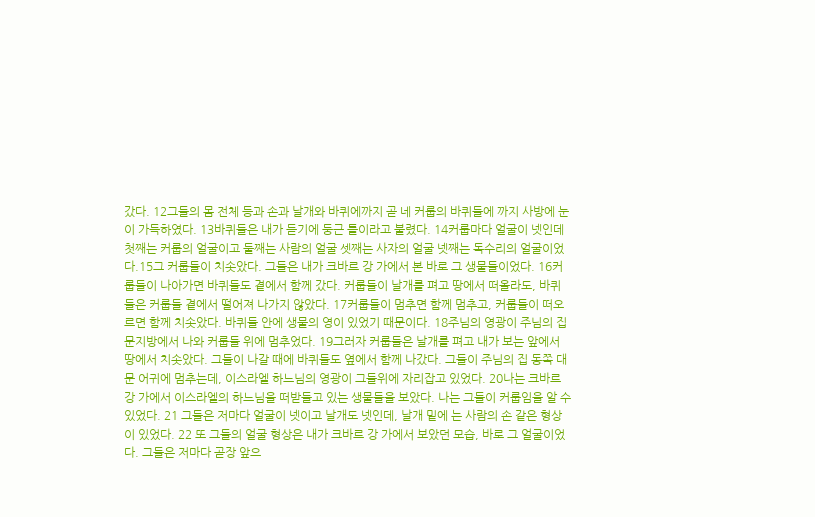갔다. 12그들의 몸 전체 등과 손과 날개와 바퀴에까지 곧 네 커룹의 바퀴들에 까지 사방에 눈이 가득하였다. 13바퀴들은 내가 듣기에 둥근 틀이라고 불렸다. 14커룹마다 얼굴이 넷인데 첫째는 커룹의 얼굴이고 둘째는 사람의 얼굴 셋째는 사자의 얼굴 넷째는 독수리의 얼굴이었다.15그 커룹들이 치솟았다. 그들은 내가 크바르 강 가에서 본 바로 그 생물들이었다. 16커룹들이 나아가면 바퀴들도 곁에서 함께 갔다. 커룹들이 날개를 펴고 땅에서 떠올라도, 바퀴들은 커룹들 곁에서 떨어져 나가지 않았다. 17커룹들이 멈추면 함께 멈추고, 커룹들이 떠오르면 함께 치솟았다. 바퀴들 안에 생물의 영이 있었기 때문이다. 18주님의 영광이 주님의 집 문지방에서 나와 커룹들 위에 멈추었다. 19그러자 커룹들은 날개를 펴고 내가 보는 앞에서 땅에서 치솟았다. 그들이 나갈 때에 바퀴들도 옆에서 함께 나갔다. 그들이 주님의 집 동쪽 대문 어귀에 멈추는데, 이스라엘 하느님의 영광이 그들위에 자리잡고 있었다. 20나는 크바르 강 가에서 이스라엘의 하느님을 떠받들고 있는 생물들을 보았다. 나는 그들이 커룹임을 알 수 있었다. 21 그들은 저마다 얼굴이 넷이고 날개도 넷인데, 날개 밑에 는 사람의 손 같은 형상이 있었다. 22 또 그들의 얼굴 형상은 내가 크바르 강 가에서 보았던 모습, 바로 그 얼굴이었다. 그들은 저마다 곧장 앞으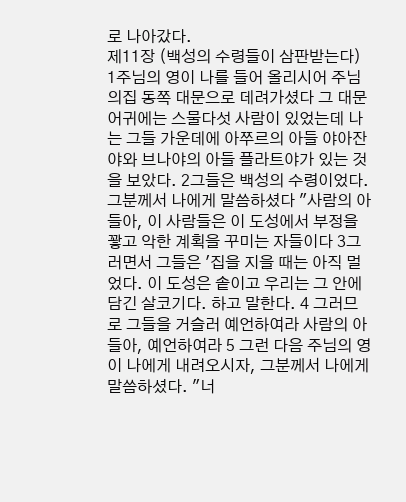로 나아갔다.
제11장 (백성의 수령들이 삼판받는다)
1주님의 영이 나를 들어 올리시어 주님의집 동쪽 대문으로 데려가셨다 그 대문 어귀에는 스물다섯 사람이 있었는데 나는 그들 가운데에 아쭈르의 아들 야아잔야와 브나야의 아들 플라트야가 있는 것을 보았다. 2그들은 백성의 수령이었다. 그분께서 나에게 말씀하셨다 "사람의 아들아, 이 사람들은 이 도성에서 부정을 꽣고 악한 계획을 꾸미는 자들이다 3그러면서 그들은 '집을 지을 때는 아직 멀었다. 이 도성은 솥이고 우리는 그 안에 담긴 살코기다. 하고 말한다. 4 그러므로 그들을 거슬러 예언하여라 사람의 아들아, 예언하여라 5 그런 다음 주님의 영이 나에게 내려오시자, 그분께서 나에게 말씀하셨다. "너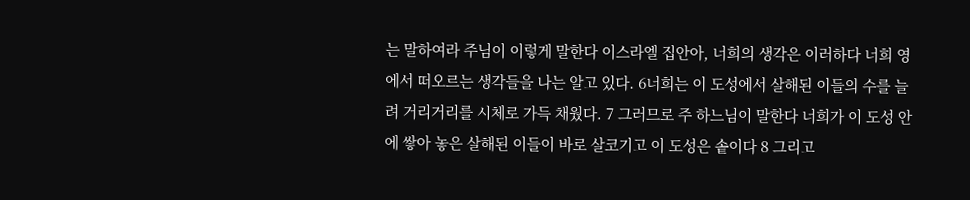는 말하여라 주님이 이렇게 말한다 이스라엘 집안아, 너희의 생각은 이러하다 너희 영에서 떠오르는 생각들을 나는 알고 있다. 6너희는 이 도성에서 살해된 이들의 수를 늘려 거리거리를 시체로 가득 채웠다. 7 그러므로 주 하느님이 말한다 너희가 이 도성 안에 쌓아 놓은 살해된 이들이 바로 살코기고 이 도성은 솥이다 8 그리고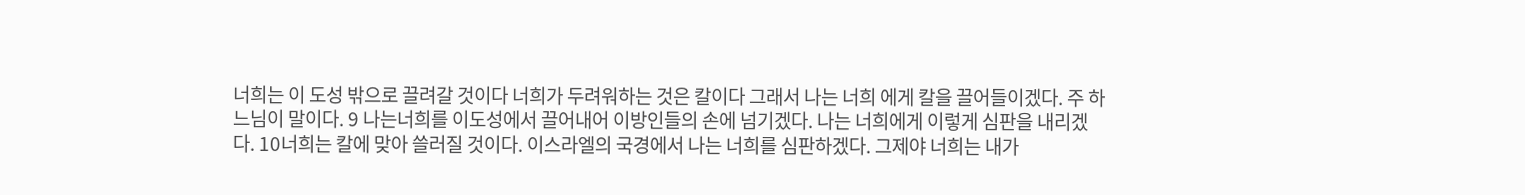너희는 이 도성 밖으로 끌려갈 것이다 너희가 두려워하는 것은 칼이다 그래서 나는 너희 에게 칼을 끌어들이겠다. 주 하느님이 말이다. 9 나는너희를 이도성에서 끌어내어 이방인들의 손에 넘기겠다. 나는 너희에게 이렇게 심판을 내리겠다. 10너희는 칼에 맞아 쓸러질 것이다. 이스라엘의 국경에서 나는 너희를 심판하겠다. 그제야 너희는 내가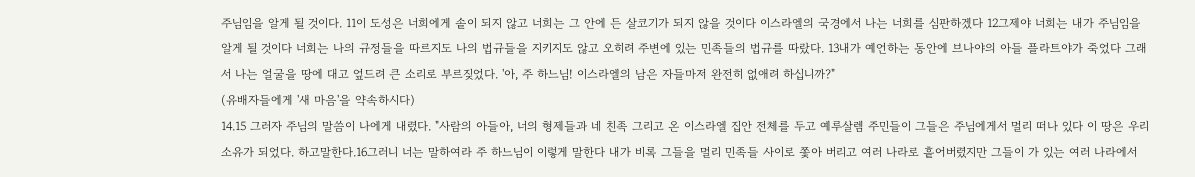주님임을 알게 될 것이다. 11이 도성은 너희에게 솥이 되지 않고 너희는 그 안에 든 살코기가 되지 않을 것이다 이스라엘의 국경에서 나는 너희를 심판하겠다 12그제야 너희는 내가 주님임을 알게 될 것이다 너희는 나의 규정들을 따르지도 나의 법규들을 지키지도 않고 오히려 주변에 있는 민족들의 법규를 따랐다. 13내가 예언하는 동안에 브나야의 아들 플라트야가 죽었다 그래서 나는 얼굴을 땅에 대고 엎드려 큰 소리로 부르짖었다. '아, 주 하느님! 이스라엘의 남은 자들마저 완전히 없애려 하십니까?"
(유배자들에게 '새 마음'을 약속하시다)
14.15 그러자 주님의 말씀이 나에게 내렸다. "사람의 아들아, 너의 형제들과 네 친족 그리고 온 이스라엘 집안 전체를 두고 예루살렘 주민들이 그들은 주님에게서 멀리 떠나 있다 이 땅은 우리 소유가 되었다. 하고말한다.16그러니 너는 말하여라 주 하느님이 이렇게 말한다 내가 비록 그들을 멀리 민족들 사이로 쫓아 버리고 여러 나라로 흩어버렸지만 그들이 가 있는 여러 나라에서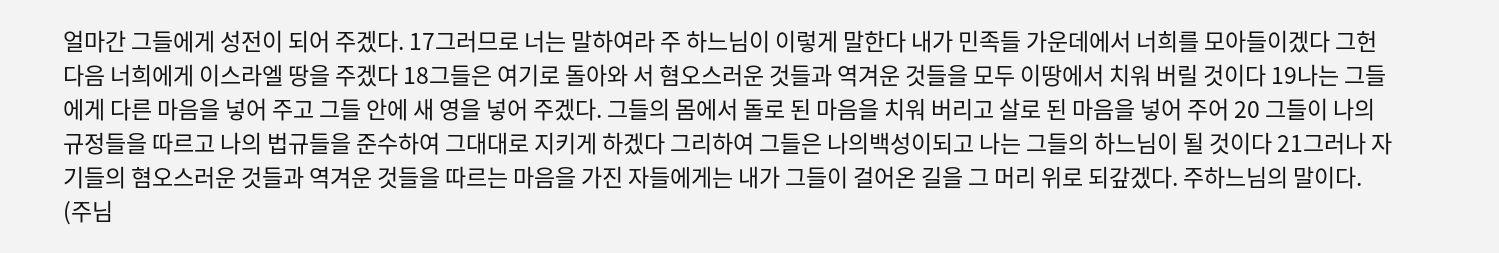얼마간 그들에게 성전이 되어 주겠다. 17그러므로 너는 말하여라 주 하느님이 이렇게 말한다 내가 민족들 가운데에서 너희를 모아들이겠다 그헌 다음 너희에게 이스라엘 땅을 주겠다 18그들은 여기로 돌아와 서 혐오스러운 것들과 역겨운 것들을 모두 이땅에서 치워 버릴 것이다 19나는 그들에게 다른 마음을 넣어 주고 그들 안에 새 영을 넣어 주겠다. 그들의 몸에서 돌로 된 마음을 치워 버리고 살로 된 마음을 넣어 주어 20 그들이 나의 규정들을 따르고 나의 법규들을 준수하여 그대대로 지키게 하겠다 그리하여 그들은 나의백성이되고 나는 그들의 하느님이 될 것이다 21그러나 자기들의 혐오스러운 것들과 역겨운 것들을 따르는 마음을 가진 자들에게는 내가 그들이 걸어온 길을 그 머리 위로 되갚겠다. 주하느님의 말이다.
(주님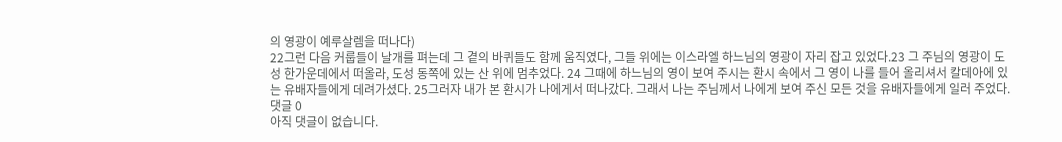의 영광이 예루살렘을 떠나다)
22그런 다음 커룹들이 날개를 펴는데 그 곁의 바퀴들도 함께 움직였다, 그들 위에는 이스라엘 하느님의 영광이 자리 잡고 있었다.23 그 주님의 영광이 도성 한가운데에서 떠올라, 도성 동쪽에 있는 산 위에 멈추었다. 24 그때에 하느님의 영이 보여 주시는 환시 속에서 그 영이 나를 들어 올리셔서 칼데아에 있는 유배자들에게 데려가셨다. 25그러자 내가 본 환시가 나에게서 떠나갔다. 그래서 나는 주님께서 나에게 보여 주신 모든 것을 유배자들에게 일러 주었다.
댓글 0
아직 댓글이 없습니다.